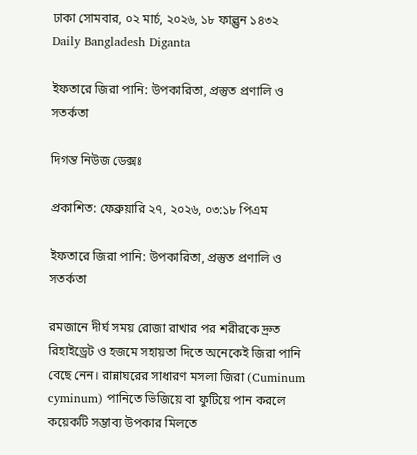ঢাকা সোমবার, ০২ মার্চ, ২০২৬, ১৮ ফাল্গুন ১৪৩২
Daily Bangladesh Diganta

ইফতারে জিরা পানি: উপকারিতা, প্রস্তুত প্রণালি ও সতর্কতা

দিগন্ত নিউজ ডেক্সঃ

প্রকাশিত: ফেব্রুয়ারি ২৭, ২০২৬, ০৩:১৮ পিএম

ইফতারে জিরা পানি: উপকারিতা, প্রস্তুত প্রণালি ও সতর্কতা

রমজানে দীর্ঘ সময় রোজা রাখার পর শরীরকে দ্রুত রিহাইড্রেট ও হজমে সহায়তা দিতে অনেকেই জিরা পানি বেছে নেন। রান্নাঘরের সাধারণ মসলা জিরা (Cuminum cyminum) পানিতে ভিজিয়ে বা ফুটিয়ে পান করলে কয়েকটি সম্ভাব্য উপকার মিলতে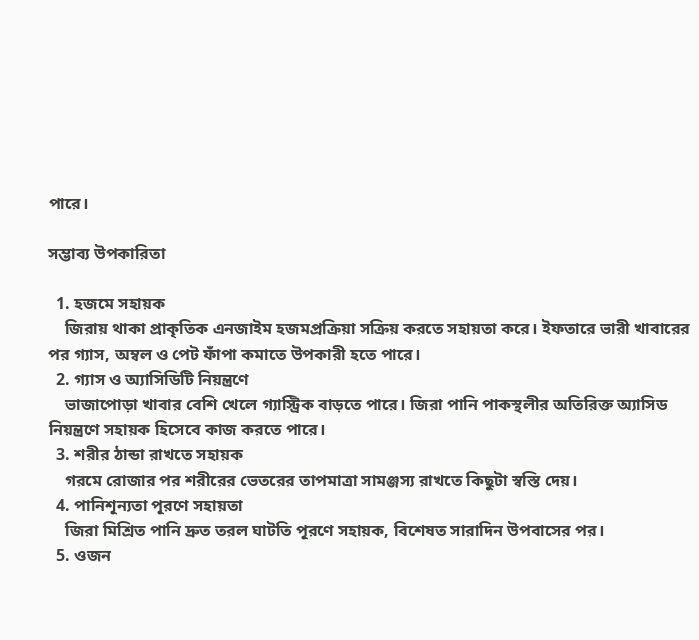পারে।

সম্ভাব্য উপকারিতা

  1. হজমে সহায়ক
    জিরায় থাকা প্রাকৃতিক এনজাইম হজমপ্রক্রিয়া সক্রিয় করতে সহায়তা করে। ইফতারে ভারী খাবারের পর গ্যাস, অম্বল ও পেট ফাঁপা কমাতে উপকারী হতে পারে।
  2. গ্যাস ও অ্যাসিডিটি নিয়ন্ত্রণে
    ভাজাপোড়া খাবার বেশি খেলে গ্যাস্ট্রিক বাড়তে পারে। জিরা পানি পাকস্থলীর অতিরিক্ত অ্যাসিড নিয়ন্ত্রণে সহায়ক হিসেবে কাজ করতে পারে।
  3. শরীর ঠান্ডা রাখতে সহায়ক
    গরমে রোজার পর শরীরের ভেতরের তাপমাত্রা সামঞ্জস্য রাখতে কিছুটা স্বস্তি দেয়।
  4. পানিশূন্যতা পূরণে সহায়তা
    জিরা মিশ্রিত পানি দ্রুত তরল ঘাটতি পূরণে সহায়ক, বিশেষত সারাদিন উপবাসের পর।
  5. ওজন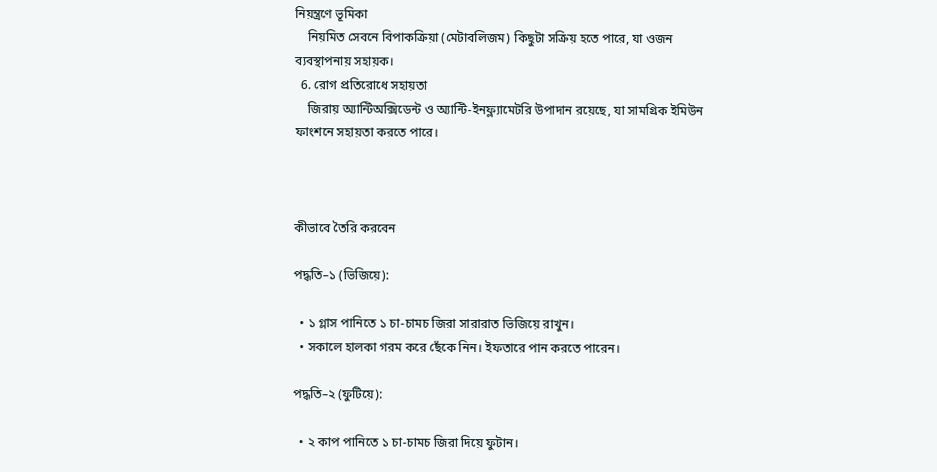নিয়ন্ত্রণে ভূমিকা
    নিয়মিত সেবনে বিপাকক্রিয়া (মেটাবলিজম) কিছুটা সক্রিয় হতে পারে, যা ওজন ব্যবস্থাপনায় সহায়ক।
  6. রোগ প্রতিরোধে সহায়তা
    জিরায় অ্যান্টিঅক্সিডেন্ট ও অ্যান্টি-ইনফ্ল্যামেটরি উপাদান রয়েছে, যা সামগ্রিক ইমিউন ফাংশনে সহায়তা করতে পারে।



কীভাবে তৈরি করবেন

পদ্ধতি–১ (ভিজিয়ে):

  • ১ গ্লাস পানিতে ১ চা-চামচ জিরা সারারাত ভিজিয়ে রাখুন।
  • সকালে হালকা গরম করে ছেঁকে নিন। ইফতারে পান করতে পারেন।

পদ্ধতি–২ (ফুটিয়ে):

  • ২ কাপ পানিতে ১ চা-চামচ জিরা দিয়ে ফুটান।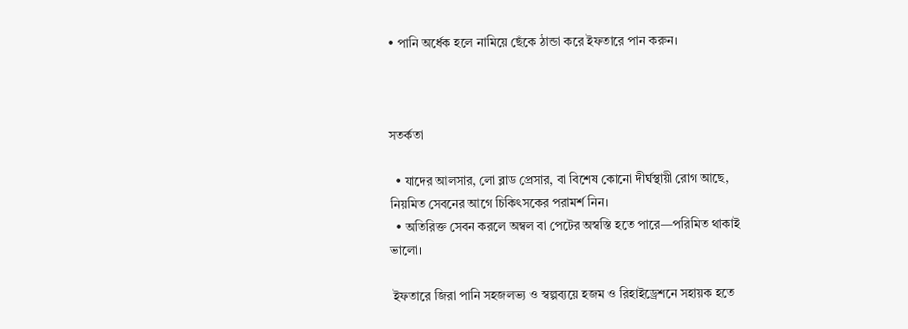• পানি অর্ধেক হলে নামিয়ে ছেঁকে ঠান্ডা করে ইফতারে পান করুন।



সতর্কতা

  • যাদের আলসার, লো ব্লাড প্রেসার, বা বিশেষ কোনো দীর্ঘস্থায়ী রোগ আছে, নিয়মিত সেবনের আগে চিকিৎসকের পরামর্শ নিন।
  • অতিরিক্ত সেবন করলে অম্বল বা পেটের অস্বস্তি হতে পারে—পরিমিত থাকাই ভালো।

 ইফতারে জিরা পানি সহজলভ্য ও স্বল্পব্যয়ে হজম ও রিহাইড্রেশনে সহায়ক হতে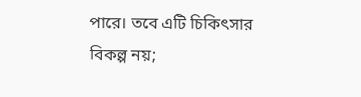পারে। তবে এটি চিকিৎসার বিকল্প নয়;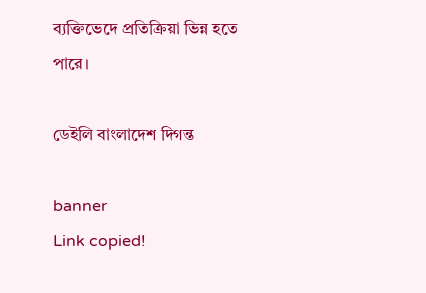ব্যক্তিভেদে প্রতিক্রিয়া ভিন্ন হতে পারে।

ডেইলি বাংলাদেশ দিগন্ত

banner
Link copied!